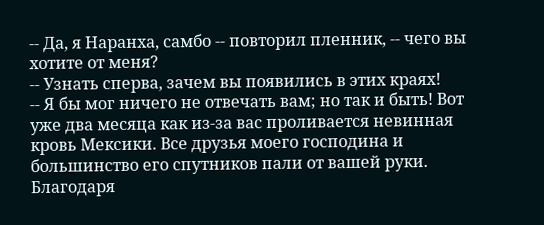-- Да, я Наранха, самбо -- повторил пленник, -- чего вы хотите от меня?
-- Узнать сперва, зачем вы появились в этих краях!
-- Я бы мог ничего не отвечать вам; но так и быть! Вот уже два месяца как из-за вас проливается невинная кровь Мексики. Все друзья моего господина и большинство его спутников пали от вашей руки. Благодаря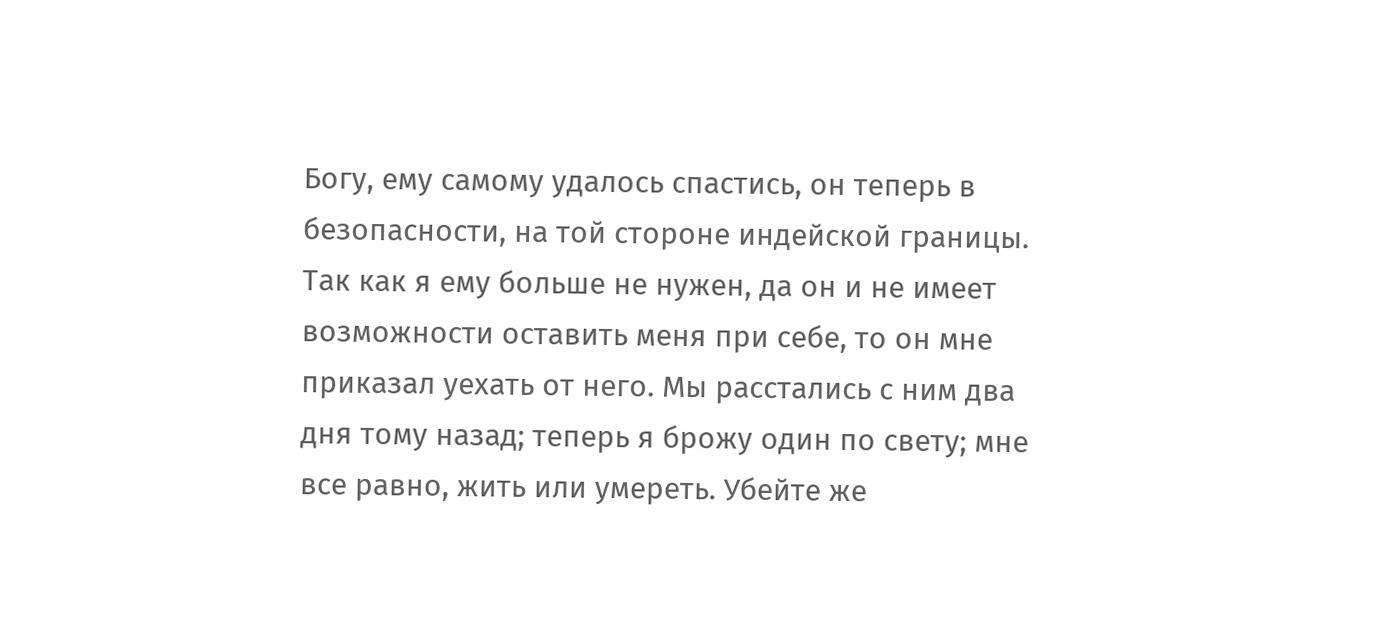Богу, ему самому удалось спастись, он теперь в безопасности, на той стороне индейской границы. Так как я ему больше не нужен, да он и не имеет возможности оставить меня при себе, то он мне приказал уехать от него. Мы расстались с ним два дня тому назад; теперь я брожу один по свету; мне все равно, жить или умереть. Убейте же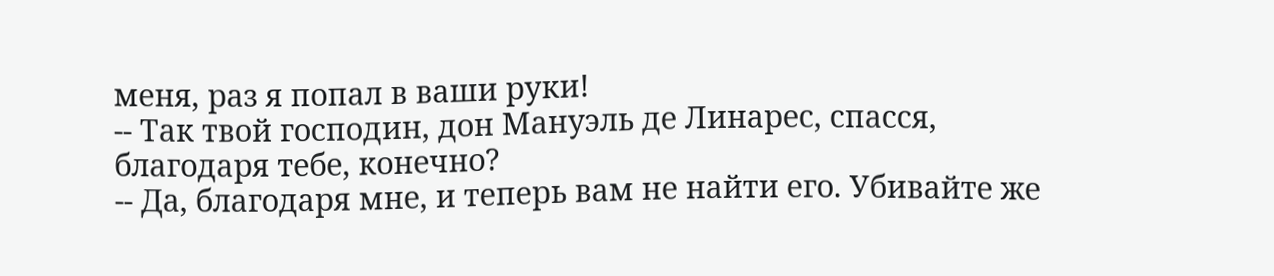меня, раз я попал в ваши руки!
-- Так твой господин, дон Мануэль де Линарес, спасся, благодаря тебе, конечно?
-- Да, благодаря мне, и теперь вам не найти его. Убивайте же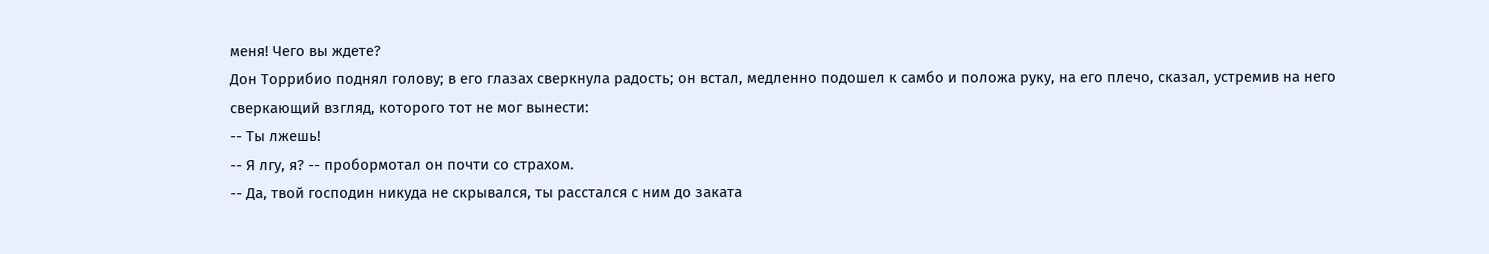меня! Чего вы ждете?
Дон Торрибио поднял голову; в его глазах сверкнула радость; он встал, медленно подошел к самбо и положа руку, на его плечо, сказал, устремив на него сверкающий взгляд, которого тот не мог вынести:
-- Ты лжешь!
-- Я лгу, я? -- пробормотал он почти со страхом.
-- Да, твой господин никуда не скрывался, ты расстался с ним до заката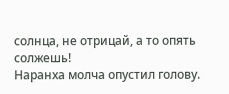солнца, не отрицай, а то опять солжешь!
Наранха молча опустил голову.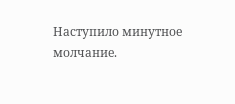Наступило минутное молчание.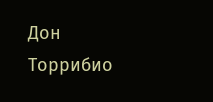Дон Торрибио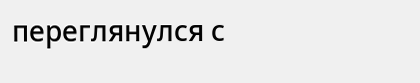переглянулся с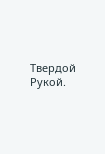Твердой Рукой.